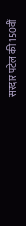सरदार पटेल की 150वीं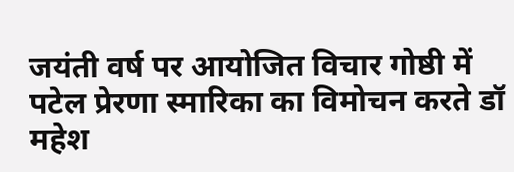जयंती वर्ष पर आयोजित विचार गोष्ठी में पटेल प्रेरणा स्मारिका का विमोचन करते डॉ महेश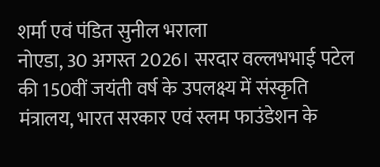शर्मा एवं पंडित सुनील भराला
नोएडा, 30 अगस्त 2026। सरदार वल्लभभाई पटेल की 150वीं जयंती वर्ष के उपलक्ष्य में संस्कृति मंत्रालय, भारत सरकार एवं स्लम फाउंडेशन के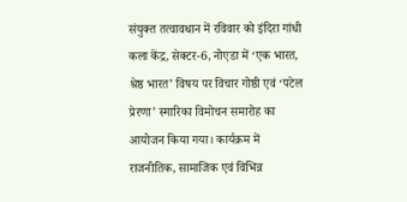संयुक्त तत्वावधान में रविवार को इंदिरा गांधी कला केंद्र, सेक्टर-6, नोएडा में ‘एक भारत, श्रेष्ठ भारत’ विषय पर विचार गोष्ठी एवं ‘पटेल प्रेरणा’ स्मारिका विमोचन समारोह का आयोजन किया गया। कार्यक्रम में राजनीतिक, सामाजिक एवं विभिन्न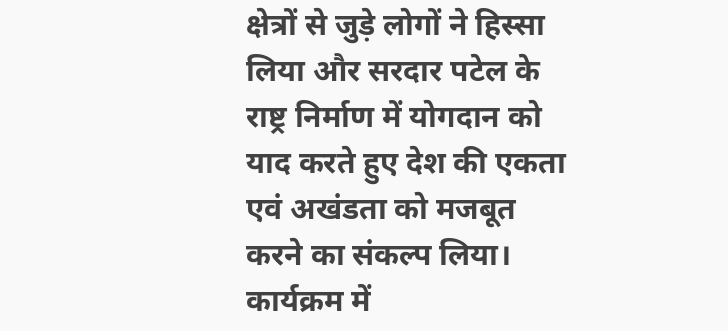क्षेत्रों से जुड़े लोगों ने हिस्सा लिया और सरदार पटेल के राष्ट्र निर्माण में योगदान को याद करते हुए देश की एकता एवं अखंडता को मजबूत करने का संकल्प लिया।
कार्यक्रम में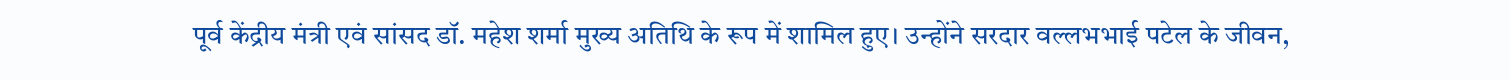पूर्व केंद्रीय मंत्री एवं सांसद डॉ. महेश शर्मा मुख्य अतिथि के रूप में शामिल हुए। उन्होंने सरदार वल्लभभाई पटेल के जीवन,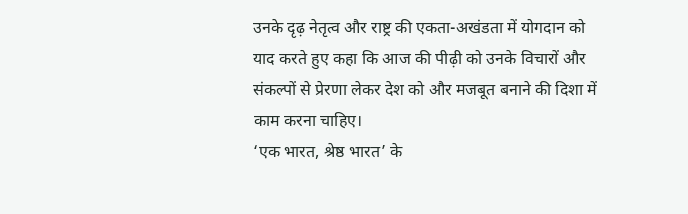उनके दृढ़ नेतृत्व और राष्ट्र की एकता-अखंडता में योगदान को याद करते हुए कहा कि आज की पीढ़ी को उनके विचारों और संकल्पों से प्रेरणा लेकर देश को और मजबूत बनाने की दिशा में काम करना चाहिए।
‘एक भारत, श्रेष्ठ भारत’ के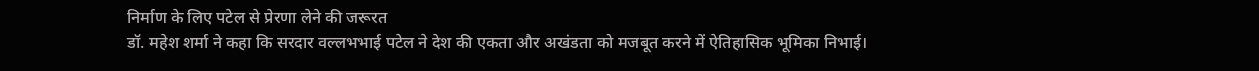निर्माण के लिए पटेल से प्रेरणा लेने की जरूरत
डॉ. महेश शर्मा ने कहा कि सरदार वल्लभभाई पटेल ने देश की एकता और अखंडता को मजबूत करने में ऐतिहासिक भूमिका निभाई।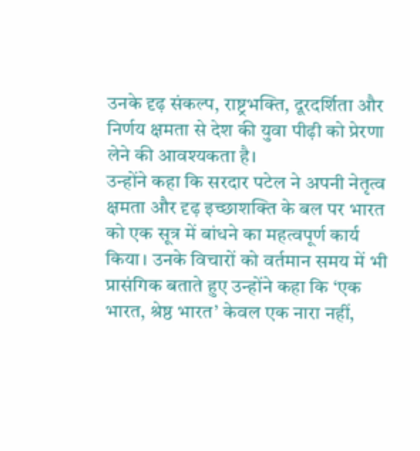उनके दृढ़ संकल्प, राष्ट्रभक्ति, दूरदर्शिता और निर्णय क्षमता से देश की युवा पीढ़ी को प्रेरणा लेने की आवश्यकता है।
उन्होंने कहा कि सरदार पटेल ने अपनी नेतृत्व क्षमता और दृढ़ इच्छाशक्ति के बल पर भारत को एक सूत्र में बांधने का महत्वपूर्ण कार्य किया। उनके विचारों को वर्तमान समय में भी प्रासंगिक बताते हुए उन्होंने कहा कि ‘एक भारत, श्रेष्ठ भारत’ केवल एक नारा नहीं,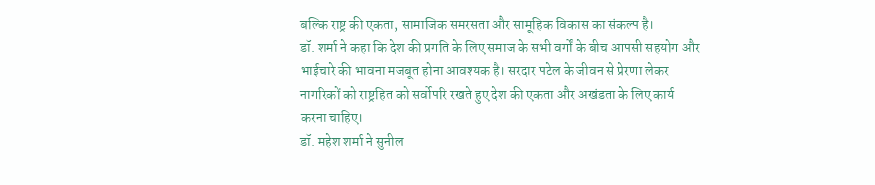बल्कि राष्ट्र की एकता, सामाजिक समरसता और सामूहिक विकास का संकल्प है।
डॉ. शर्मा ने कहा कि देश की प्रगति के लिए समाज के सभी वर्गों के बीच आपसी सहयोग और भाईचारे की भावना मजबूत होना आवश्यक है। सरदार पटेल के जीवन से प्रेरणा लेकर नागरिकों को राष्ट्रहित को सर्वोपरि रखते हुए देश की एकता और अखंडता के लिए कार्य करना चाहिए।
डॉ. महेश शर्मा ने सुनील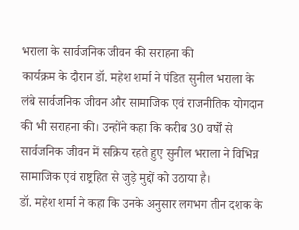भराला के सार्वजनिक जीवन की सराहना की
कार्यक्रम के दौरान डॉ. महेश शर्मा ने पंडित सुनील भराला के लंबे सार्वजनिक जीवन और सामाजिक एवं राजनीतिक योगदान की भी सराहना की। उन्होंने कहा कि करीब 30 वर्षों से सार्वजनिक जीवन में सक्रिय रहते हुए सुनील भराला ने विभिन्न सामाजिक एवं राष्ट्रहित से जुड़े मुद्दों को उठाया है।
डॉ. महेश शर्मा ने कहा कि उनके अनुसार लगभग तीन दशक के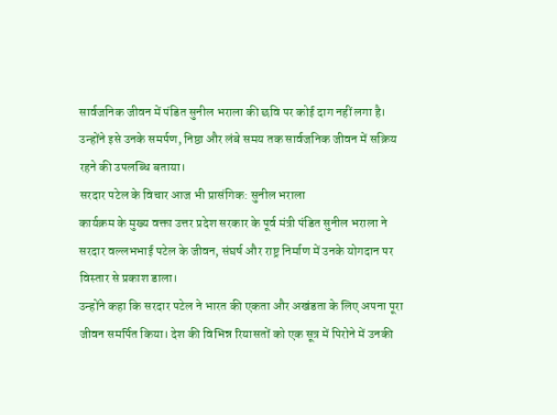सार्वजनिक जीवन में पंडित सुनील भराला की छवि पर कोई दाग नहीं लगा है। उन्होंने इसे उनके समर्पण, निष्ठा और लंबे समय तक सार्वजनिक जीवन में सक्रिय रहने की उपलब्धि बताया।
सरदार पटेल के विचार आज भी प्रासंगिक: सुनील भराला
कार्यक्रम के मुख्य वक्ता उत्तर प्रदेश सरकार के पूर्व मंत्री पंडित सुनील भराला ने सरदार वल्लभभाई पटेल के जीवन, संघर्ष और राष्ट्र निर्माण में उनके योगदान पर विस्तार से प्रकाश डाला।
उन्होंने कहा कि सरदार पटेल ने भारत की एकता और अखंडता के लिए अपना पूरा जीवन समर्पित किया। देश की विभिन्न रियासतों को एक सूत्र में पिरोने में उनकी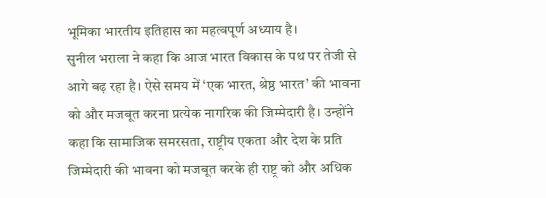भूमिका भारतीय इतिहास का महत्वपूर्ण अध्याय है।
सुनील भराला ने कहा कि आज भारत विकास के पथ पर तेजी से आगे बढ़ रहा है। ऐसे समय में ‘एक भारत, श्रेष्ठ भारत’ की भावना को और मजबूत करना प्रत्येक नागरिक की जिम्मेदारी है। उन्होंने कहा कि सामाजिक समरसता, राष्ट्रीय एकता और देश के प्रति जिम्मेदारी की भावना को मजबूत करके ही राष्ट्र को और अधिक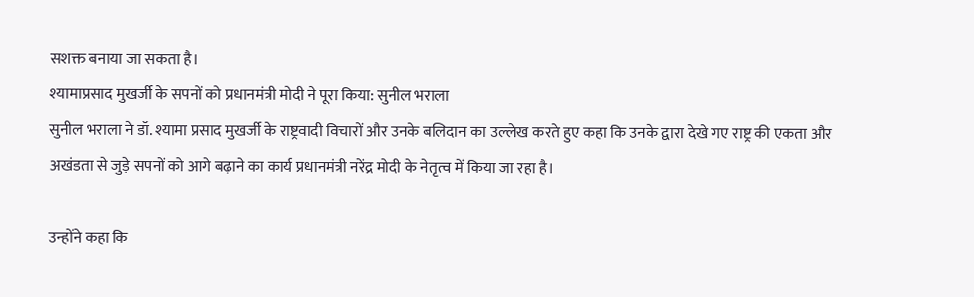सशक्त बनाया जा सकता है।
श्यामाप्रसाद मुखर्जी के सपनों को प्रधानमंत्री मोदी ने पूरा किया: सुनील भराला
सुनील भराला ने डॉ. श्यामा प्रसाद मुखर्जी के राष्ट्रवादी विचारों और उनके बलिदान का उल्लेख करते हुए कहा कि उनके द्वारा देखे गए राष्ट्र की एकता और अखंडता से जुड़े सपनों को आगे बढ़ाने का कार्य प्रधानमंत्री नरेंद्र मोदी के नेतृत्व में किया जा रहा है।

उन्होंने कहा कि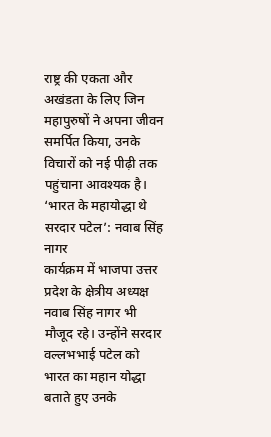राष्ट्र की एकता और अखंडता के लिए जिन महापुरुषों ने अपना जीवन समर्पित किया, उनके विचारों को नई पीढ़ी तक पहुंचाना आवश्यक है।
‘भारत के महायोद्धा थे सरदार पटेल’: नवाब सिंह नागर
कार्यक्रम में भाजपा उत्तर प्रदेश के क्षेत्रीय अध्यक्ष नवाब सिंह नागर भी मौजूद रहे। उन्होंने सरदार वल्लभभाई पटेल को भारत का महान योद्धा बताते हुए उनके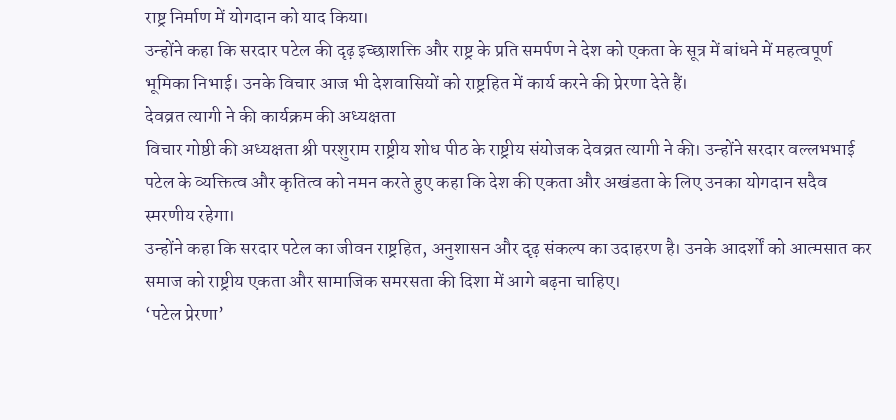राष्ट्र निर्माण में योगदान को याद किया।
उन्होंने कहा कि सरदार पटेल की दृढ़ इच्छाशक्ति और राष्ट्र के प्रति समर्पण ने देश को एकता के सूत्र में बांधने में महत्वपूर्ण भूमिका निभाई। उनके विचार आज भी देशवासियों को राष्ट्रहित में कार्य करने की प्रेरणा देते हैं।
देवव्रत त्यागी ने की कार्यक्रम की अध्यक्षता
विचार गोष्ठी की अध्यक्षता श्री परशुराम राष्ट्रीय शोध पीठ के राष्ट्रीय संयोजक देवव्रत त्यागी ने की। उन्होंने सरदार वल्लभभाई पटेल के व्यक्तित्व और कृतित्व को नमन करते हुए कहा कि देश की एकता और अखंडता के लिए उनका योगदान सदैव स्मरणीय रहेगा।
उन्होंने कहा कि सरदार पटेल का जीवन राष्ट्रहित, अनुशासन और दृढ़ संकल्प का उदाहरण है। उनके आदर्शों को आत्मसात कर समाज को राष्ट्रीय एकता और सामाजिक समरसता की दिशा में आगे बढ़ना चाहिए।
‘पटेल प्रेरणा’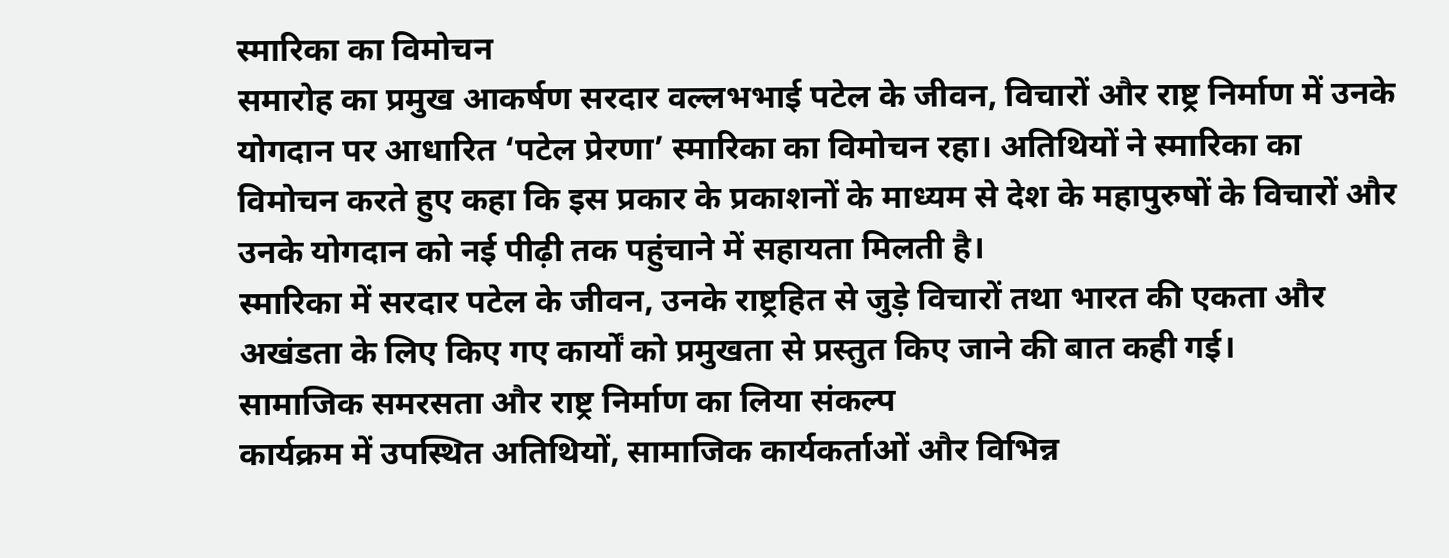स्मारिका का विमोचन
समारोह का प्रमुख आकर्षण सरदार वल्लभभाई पटेल के जीवन, विचारों और राष्ट्र निर्माण में उनके योगदान पर आधारित ‘पटेल प्रेरणा’ स्मारिका का विमोचन रहा। अतिथियों ने स्मारिका का विमोचन करते हुए कहा कि इस प्रकार के प्रकाशनों के माध्यम से देश के महापुरुषों के विचारों और उनके योगदान को नई पीढ़ी तक पहुंचाने में सहायता मिलती है।
स्मारिका में सरदार पटेल के जीवन, उनके राष्ट्रहित से जुड़े विचारों तथा भारत की एकता और अखंडता के लिए किए गए कार्यों को प्रमुखता से प्रस्तुत किए जाने की बात कही गई।
सामाजिक समरसता और राष्ट्र निर्माण का लिया संकल्प
कार्यक्रम में उपस्थित अतिथियों, सामाजिक कार्यकर्ताओं और विभिन्न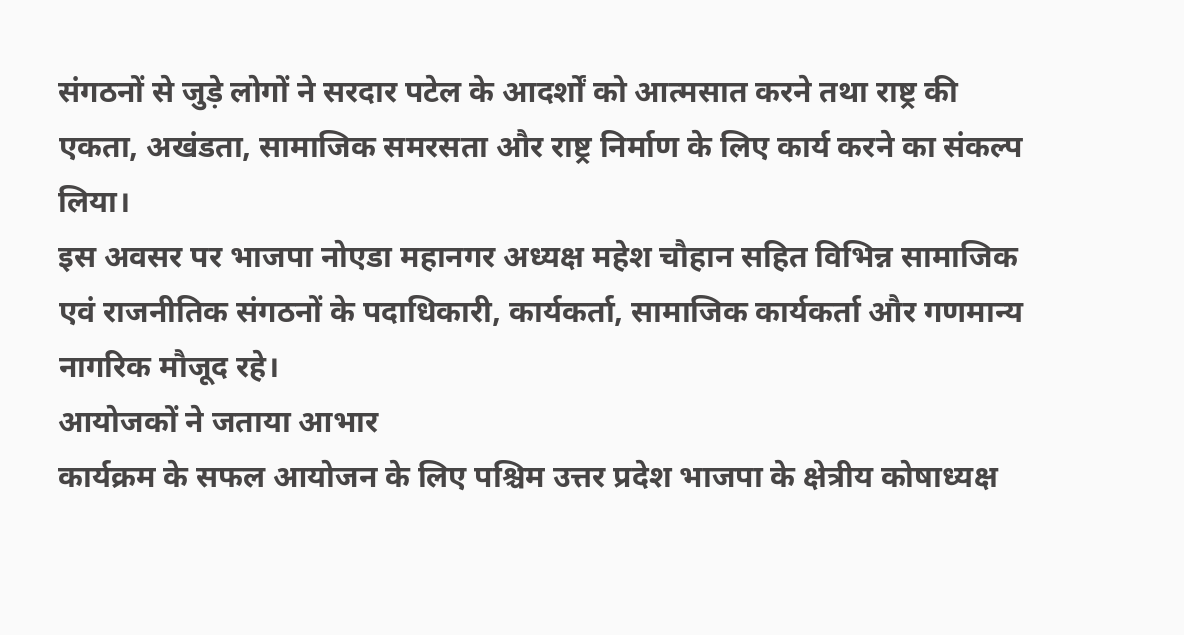संगठनों से जुड़े लोगों ने सरदार पटेल के आदर्शों को आत्मसात करने तथा राष्ट्र की एकता, अखंडता, सामाजिक समरसता और राष्ट्र निर्माण के लिए कार्य करने का संकल्प लिया।
इस अवसर पर भाजपा नोएडा महानगर अध्यक्ष महेश चौहान सहित विभिन्न सामाजिक एवं राजनीतिक संगठनों के पदाधिकारी, कार्यकर्ता, सामाजिक कार्यकर्ता और गणमान्य नागरिक मौजूद रहे।
आयोजकों ने जताया आभार
कार्यक्रम के सफल आयोजन के लिए पश्चिम उत्तर प्रदेश भाजपा के क्षेत्रीय कोषाध्यक्ष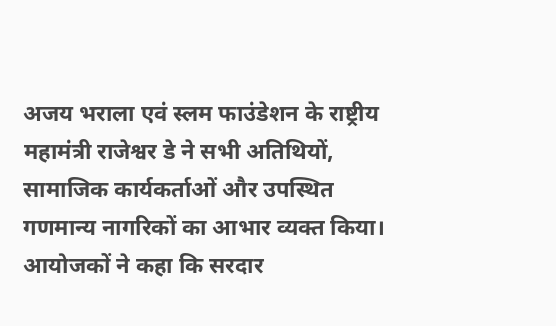अजय भराला एवं स्लम फाउंडेशन के राष्ट्रीय महामंत्री राजेश्वर डे ने सभी अतिथियों, सामाजिक कार्यकर्ताओं और उपस्थित गणमान्य नागरिकों का आभार व्यक्त किया।
आयोजकों ने कहा कि सरदार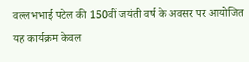वल्लभभाई पटेल की 150वीं जयंती वर्ष के अवसर पर आयोजित यह कार्यक्रम केवल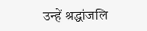उन्हें श्रद्धांजलि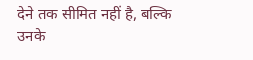देने तक सीमित नहीं है, बल्कि उनके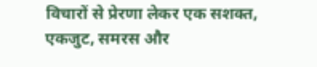विचारों से प्रेरणा लेकर एक सशक्त, एकजुट, समरस और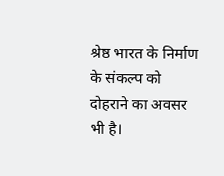श्रेष्ठ भारत के निर्माण के संकल्प को दोहराने का अवसर भी है।